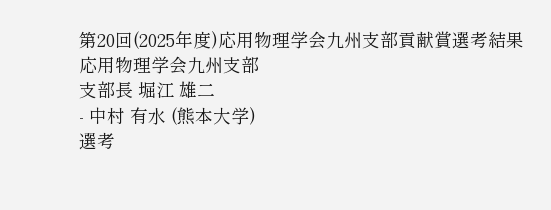第20回(2025年度)応用物理学会九州支部貢献賞選考結果
応用物理学会九州支部
支部長 堀江 雄二
- 中村 有水 (熊本大学)
選考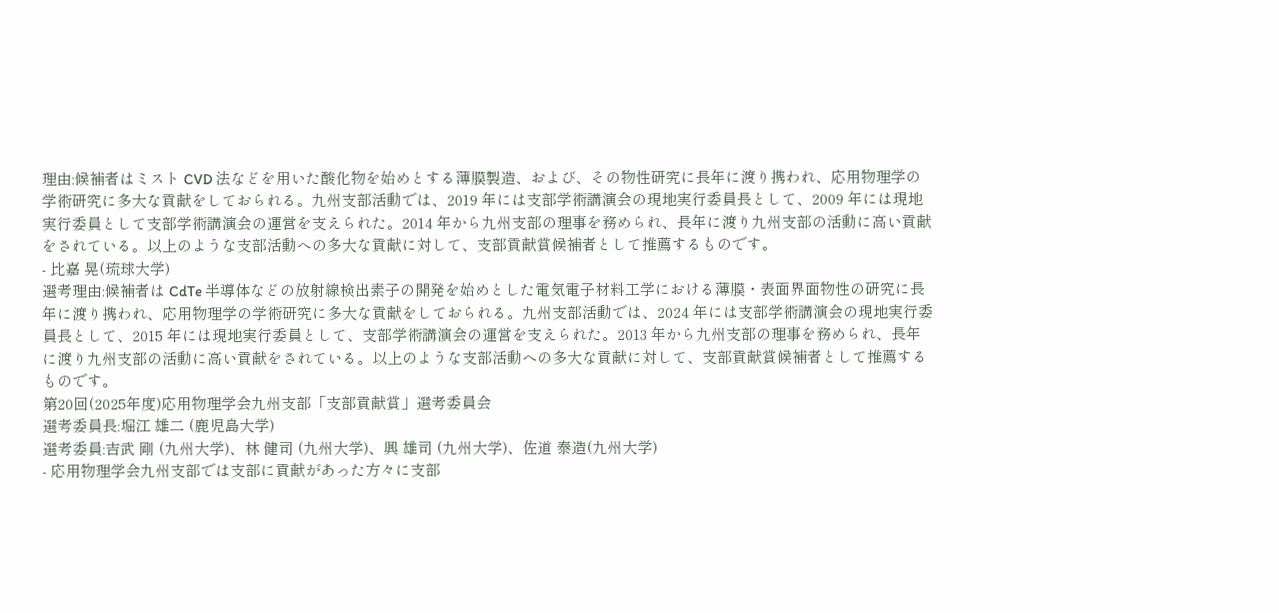理由:候補者はミスト CVD 法などを用いた酸化物を始めとする薄膜製造、および、その物性研究に長年に渡り携われ、応用物理学の学術研究に多大な貢献をしておられる。九州支部活動では、2019 年には支部学術講演会の現地実行委員長として、2009 年には現地実行委員として支部学術講演会の運営を支えられた。2014 年から九州支部の理事を務められ、長年に渡り九州支部の活動に高い貢献をされている。以上のような支部活動への多大な貢献に対して、支部貢献賞候補者として推薦するものです。
- 比嘉 晃(琉球大学)
選考理由:候補者は CdTe 半導体などの放射線検出素子の開発を始めとした電気電子材料工学における薄膜・表面界面物性の研究に長年に渡り携われ、応用物理学の学術研究に多大な貢献をしておられる。九州支部活動では、2024 年には支部学術講演会の現地実行委員長として、2015 年には現地実行委員として、支部学術講演会の運営を支えられた。2013 年から九州支部の理事を務められ、長年に渡り九州支部の活動に高い貢献をされている。以上のような支部活動への多大な貢献に対して、支部貢献賞候補者として推薦するものです。
第20回(2025年度)応用物理学会九州支部「支部貢献賞」選考委員会
選考委員長:堀江 雄二 (鹿児島大学)
選考委員:吉武 剛 (九州大学)、林 健司 (九州大学)、興 雄司 (九州大学)、佐道 泰造(九州大学)
- 応用物理学会九州支部では支部に貢献があった方々に支部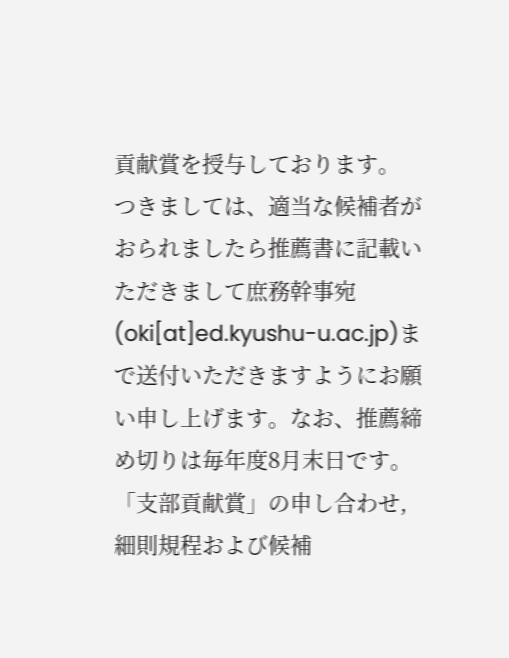貢献賞を授与しております。
つきましては、適当な候補者がおられましたら推薦書に記載いただきまして庶務幹事宛(oki[at]ed.kyushu-u.ac.jp)まで送付いただきますようにお願い申し上げます。なお、推薦締め切りは毎年度8月末日です。
「支部貢献賞」の申し合わせ,細則規程および候補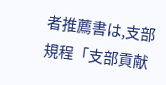者推薦書は,支部規程「支部貢献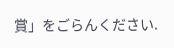賞」をごらんください.